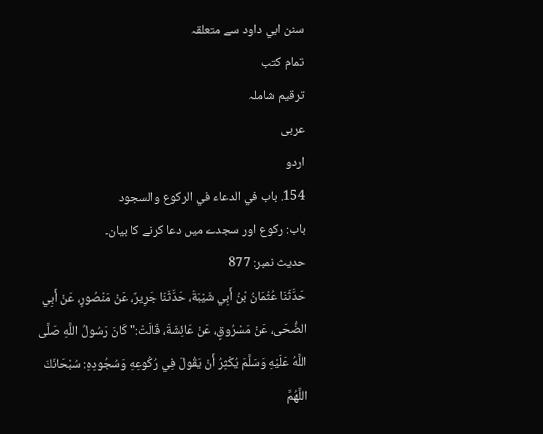سنن ابي داود سے متعلقہ
تمام کتب
ترقیم شاملہ
عربی
اردو
154. باب في الدعاء في الركوع والسجود
باب: رکوع اور سجدے میں دعا کرنے کا بیان۔
حدیث نمبر: 877
حَدَّثَنَا عُثْمَانُ بْنُ أَبِي شَيْبَةَ، حَدَّثَنَا جَرِيرٌ، عَنْ مَنْصُورٍ، عَنْ أَبِي الضُّحَى، عَنْ مَسْرُوقٍ، عَنْ عَائِشَةَ، قَالَتْ:" كَانَ رَسُولُ اللَّهِ صَلَّى اللَّهُ عَلَيْهِ وَسَلَّمَ يُكْثِرُ أَنْ يَقُولَ فِي رُكُوعِهِ وَسُجُودِهِ: سُبْحَانَكَ اللَّهُمَّ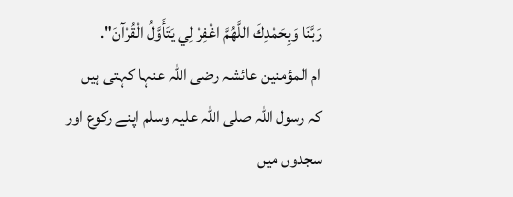رَبَّنَا وَبِحَمْدِكَ اللَّهُمَّ اغْفِرْ لِي يَتَأَوَّلُ الْقُرْآنَ".
ام المؤمنین عائشہ رضی اللہ عنہا کہتی ہیں کہ رسول اللہ صلی اللہ علیہ وسلم اپنے رکوع اور سجدوں میں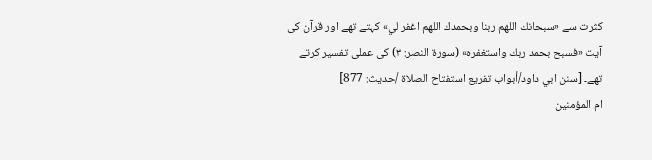کثرت سے «سبحانك اللهم ربنا وبحمدك اللهم اغفر لي» کہتے تھے اور قرآن کی آیت «فسبح بحمد ربك واستغفره» (سورة النصر: ۳) کی عملی تفسیر کرتے تھے۔ [سنن ابي داود/أبواب تفريع استفتاح الصلاة /حدیث: 877]
ام المؤمنین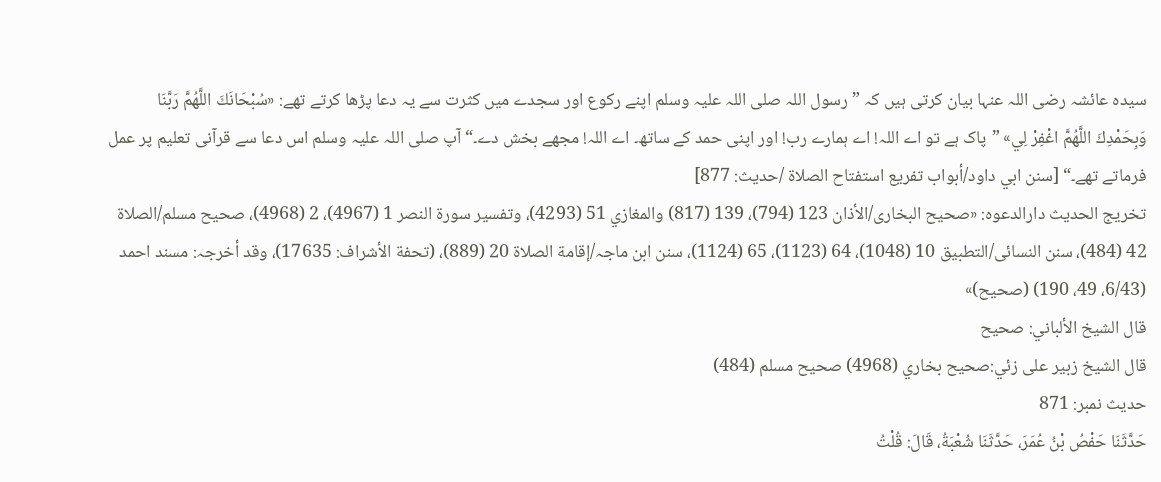سیدہ عائشہ رضی اللہ عنہا بیان کرتی ہیں کہ ”رسول اللہ صلی اللہ علیہ وسلم اپنے رکوع اور سجدے میں کثرت سے یہ دعا پڑھا کرتے تھے: «سُبْحَانَكَ اللَّهُمَّ رَبَّنَا وَبِحَمْدِكَ اللَّهُمَّ اغْفِرْ لِي» ”پاک ہے تو اے اللہ! اے ہمارے رب! اور اپنی حمد کے ساتھ۔ اے اللہ! مجھے بخش دے۔“ آپ صلی اللہ علیہ وسلم اس دعا سے قرآنی تعلیم پر عمل فرماتے تھے۔“ [سنن ابي داود/أبواب تفريع استفتاح الصلاة /حدیث: 877]
تخریج الحدیث دارالدعوہ: «صحیح البخاری/الأذان 123 (794)، 139 (817) والمغازي 51 (4293)، وتفسیر سورة النصر 1 (4967)، 2 (4968)، صحیح مسلم/الصلاة 42 (484)، سنن النسائی/التطبیق 10 (1048)، 64 (1123)، 65 (1124)، سنن ابن ماجہ/إقامة الصلاة 20 (889)، (تحفة الأشراف: 17635)، وقد أخرجہ: مسند احمد (6/43، 49، 190) (صحیح)»
قال الشيخ الألباني: صحيح
قال الشيخ زبير على زئي:صحيح بخاري (4968) صحيح مسلم (484)
حدیث نمبر: 871
حَدَّثَنَا حَفْصُ بْنُ عُمَرَ، حَدَّثَنَا شُعْبَةُ، قَالَ: قُلْتُ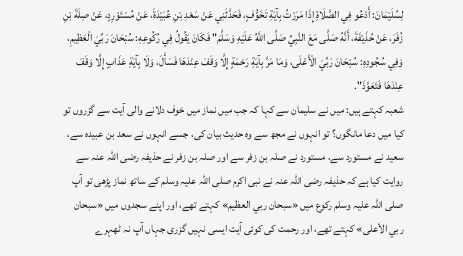لِسُلَيْمَانَ: أَدْعُو فِي الصَّلَاةِ إِذَا مَرَرْتُ بِآيَةِ تَخَوُّفٍ، فَحَدَّثَنِي عَنْ سَعْدِ بْنِ عُبَيْدَةَ، عَنْ مُسْتَوْرِدٍ، عَنْ صِلَةَ بْنِ زُفَرَ، عَنْ حُذَيْفَةَ، أَنَّهُ صَلَّى مَعَ النَّبِيِّ صَلَّى اللَّهُ عَلَيْهِ وَسَلَّمَ" فَكَانَ يَقُولُ فِي رُكُوعِهِ: سُبْحَانَ رَبِّيَ الْعَظِيمِ، وَفِي سُجُودِهِ: سُبْحَانَ رَبِّيَ الْأَعْلَى، وَمَا مَرَّ بِآيَةِ رَحْمَةٍ إِلَّا وَقَفَ عِنْدَهَا فَسَأَلَ، وَلَا بِآيَةِ عَذَابٍ إِلَّا وَقَفَ عِنْدَهَا فَتَعَوَّذَ".
شعبہ کہتے ہیں: میں نے سلیمان سے کہا کہ جب میں نماز میں خوف دلانے والی آیت سے گزروں تو کیا میں دعا مانگوں؟ تو انہوں نے مجھ سے وہ حدیث بیان کی، جسے انہوں نے سعد بن عبیدہ سے، سعید نے مستورد سے، مستورد نے صلہ بن زفر سے اور صلہ بن زفر نے حذیفہ رضی اللہ عنہ سے روایت کیا ہے کہ حذیفہ رضی اللہ عنہ نے نبی اکرم صلی اللہ علیہ وسلم کے ساتھ نماز پڑھی تو آپ صلی اللہ علیہ وسلم رکوع میں «سبحان ربي العظيم» کہتے تھے، اور اپنے سجدوں میں «سبحان ربي الأعلى» کہتے تھے، اور رحمت کی کوئی آیت ایسی نہیں گزری جہاں آپ نہ ٹھہرے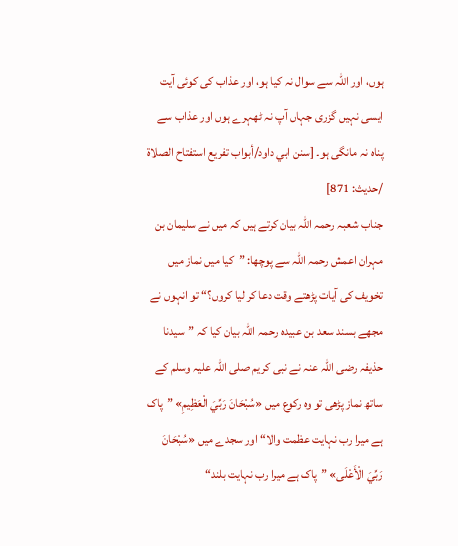ہوں، اور اللہ سے سوال نہ کیا ہو، اور عذاب کی کوئی آیت ایسی نہیں گزری جہاں آپ نہ ٹھہرے ہوں اور عذاب سے پناہ نہ مانگی ہو۔ [سنن ابي داود/أبواب تفريع استفتاح الصلاة /حدیث: 871]
جناب شعبہ رحمہ اللہ بیان کرتے ہیں کہ میں نے سلیمان بن مہران اعمش رحمہ اللہ سے پوچھا: ”کیا میں نماز میں تخویف کی آیات پڑھتے وقت دعا کر لیا کروں؟“ تو انہوں نے مجھے بسند سعد بن عبیدہ رحمہ اللہ بیان کیا کہ ”سیدنا حذیفہ رضی اللہ عنہ نے نبی کریم صلی اللہ علیہ وسلم کے ساتھ نماز پڑھی تو وہ رکوع میں «سُبْحَانَ رَبِّيَ الْعَظِيمِ» ”پاک ہے میرا رب نہایت عظمت والا“ اور سجدے میں «سُبْحَانَ رَبِّيَ الْأَعْلَى» ”پاک ہے میرا رب نہایت بلند“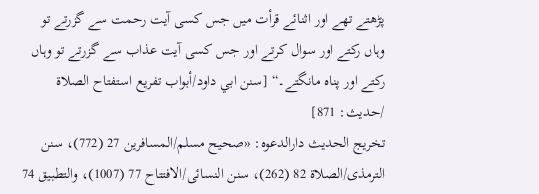پڑھتے تھے اور اثنائے قرأت میں جس کسی آیت رحمت سے گزرتے تو وہاں رکتے اور سوال کرتے اور جس کسی آیت عذاب سے گزرتے تو وہاں رکتے اور پناہ مانگتے۔“ [سنن ابي داود/أبواب تفريع استفتاح الصلاة /حدیث: 871]
تخریج الحدیث دارالدعوہ: «صحیح مسلم/المسافرین 27 (772)، سنن الترمذی/الصلاة 82 (262)، سنن النسائی/الافتتاح 77 (1007)، والتطبیق 74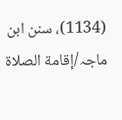(1134)، سنن ابن ماجہ/إقامة الصلاة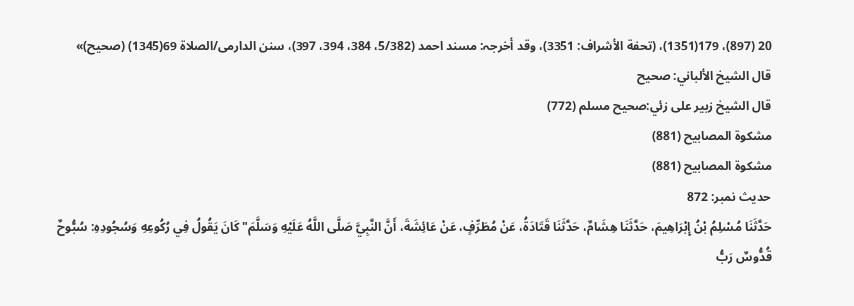20 (897)، 179(1351)، (تحفة الأشراف: 3351)، وقد أخرجہ: مسند احمد (5/382، 384، 394، 397)، سنن الدارمی/الصلاة 69(1345) (صحیح)»
قال الشيخ الألباني: صحيح
قال الشيخ زبير على زئي:صحيح مسلم (772)
مشكوة المصابيح (881)
مشكوة المصابيح (881)
حدیث نمبر: 872
حَدَّثَنَا مُسْلِمُ بْنُ إِبْرَاهِيمَ، حَدَّثَنَا هِشَامٌ، حَدَّثَنَا قَتَادَةُ، عَنْ مُطَرِّفٍ، عَنْ عَائِشَةَ، أَنَّ النَّبِيَّ صَلَّى اللَّهُ عَلَيْهِ وَسَلَّمَ" كَانَ يَقُولُ فِي رُكُوعِهِ وَسُجُودِهِ: سُبُّوحٌ قُدُّوسٌ رَبُّ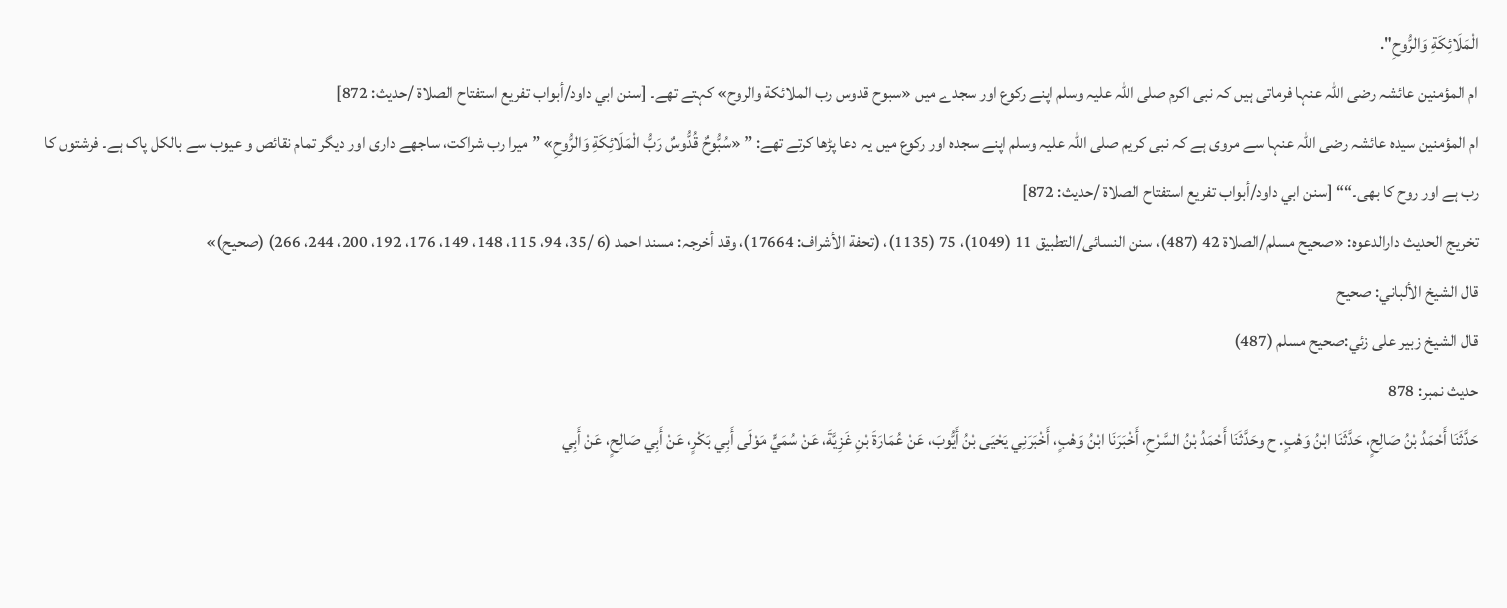الْمَلَائِكَةِ وَالرُّوحِ".
ام المؤمنین عائشہ رضی اللہ عنہا فرماتی ہیں کہ نبی اکرم صلی اللہ علیہ وسلم اپنے رکوع اور سجدے میں «سبوح قدوس رب الملائكة والروح» کہتے تھے۔ [سنن ابي داود/أبواب تفريع استفتاح الصلاة /حدیث: 872]
ام المؤمنین سیدہ عائشہ رضی اللہ عنہا سے مروی ہے کہ نبی کریم صلی اللہ علیہ وسلم اپنے سجدہ اور رکوع میں یہ دعا پڑھا کرتے تھے: ” «سُبُّوحٌ قُدُّوسٌ رَبُّ الْمَلَائِكَةِ وَالرُّوحِ» ”میرا رب شراکت، ساجھے داری اور دیگر تمام نقائص و عیوب سے بالکل پاک ہے۔ فرشتوں کا رب ہے اور روح کا بھی۔““ [سنن ابي داود/أبواب تفريع استفتاح الصلاة /حدیث: 872]
تخریج الحدیث دارالدعوہ: «صحیح مسلم/الصلاة 42 (487)، سنن النسائی/التطبیق 11 (1049)، 75 (1135)، (تحفة الأشراف: 17664)، وقد أخرجہ: مسند احمد (6 /35، 94، 115، 148، 149، 176، 192، 200، 244، 266) (صحیح)»
قال الشيخ الألباني: صحيح
قال الشيخ زبير على زئي:صحيح مسلم (487)
حدیث نمبر: 878
حَدَّثَنَا أَحْمَدُ بْنُ صَالِحٍ، حَدَّثَنَا ابْنُ وَهْبٍ. ح وحَدَّثَنَا أَحْمَدُ بْنُ السَّرْحِ، أَخْبَرَنَا ابْنُ وَهْبٍ، أَخْبَرَنِي يَحْيَى بْنُ أَيُّوبَ، عَنْ عُمَارَةَ بْنِ غَزِيَّةَ، عَنْ سُمَيٍّ مَوْلَى أَبِي بَكْرٍ، عَنْ أَبِي صَالِحٍ، عَنْ أَبِي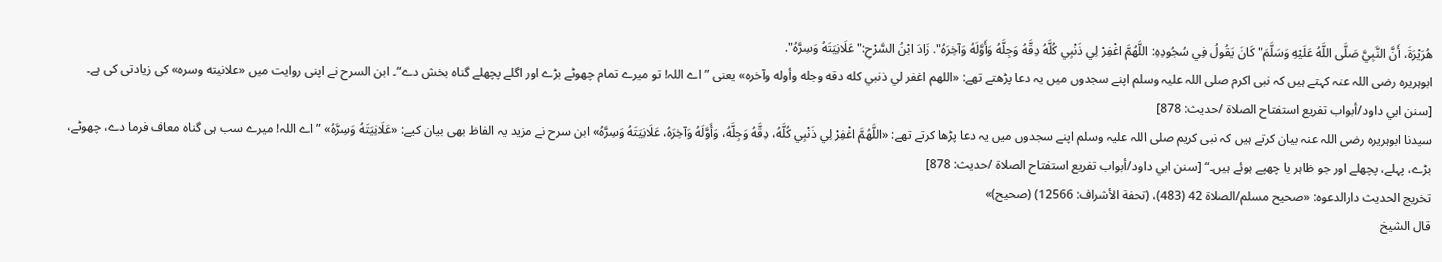هُرَيْرَةَ، أَنَّ النَّبِيَّ صَلَّى اللَّهُ عَلَيْهِ وَسَلَّمَ" كَانَ يَقُولُ فِي سُجُودِهِ: اللَّهُمَّ اغْفِرْ لِي ذَنْبِي كُلَّهُ دِقَّهُ وَجِلَّهُ وَأَوَّلَهُ وَآخِرَهُ". زَادَ ابْنُ السَّرْحِ:" عَلَانِيَتَهُ وَسِرَّهُ".
ابوہریرہ رضی اللہ عنہ کہتے ہیں کہ نبی اکرم صلی اللہ علیہ وسلم اپنے سجدوں میں یہ دعا پڑھتے تھے: «اللهم اغفر لي ذنبي كله دقه وجله وأوله وآخره» یعنی ”اے اللہ! تو میرے تمام چھوٹے بڑے اور اگلے پچھلے گناہ بخش دے“۔ ابن السرح نے اپنی روایت میں «علانيته وسره» کی زیادتی کی ہے۔ [سنن ابي داود/أبواب تفريع استفتاح الصلاة /حدیث: 878]
سیدنا ابوہریرہ رضی اللہ عنہ بیان کرتے ہیں کہ نبی کریم صلی اللہ علیہ وسلم اپنے سجدوں میں یہ دعا پڑھا کرتے تھے: «اللَّهُمَّ اغْفِرْ لِي ذَنْبِي كُلَّهُ، دِقَّهُ وَجِلَّهُ، وَأَوَّلَهُ وَآخِرَهُ، عَلَانِيَتَهُ وَسِرَّهُ» ابن سرح نے مزید یہ الفاظ بھی بیان کیے: «عَلَانِيَتَهُ وَسِرَّهُ» ”اے اللہ! میرے سب ہی گناہ معاف فرما دے، چھوٹے، بڑے، پہلے، پچھلے اور جو ظاہر یا چھپے ہوئے ہیں۔“ [سنن ابي داود/أبواب تفريع استفتاح الصلاة /حدیث: 878]
تخریج الحدیث دارالدعوہ: «صحیح مسلم/الصلاة 42 (483)، (تحفة الأشراف: 12566) (صحیح)»
قال الشيخ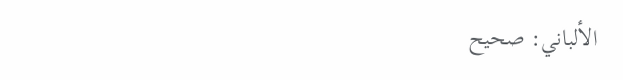الألباني: صحيح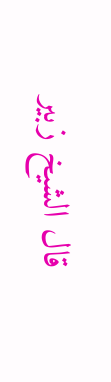قال الشيخ زبير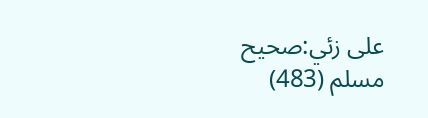على زئي:صحيح مسلم (483)